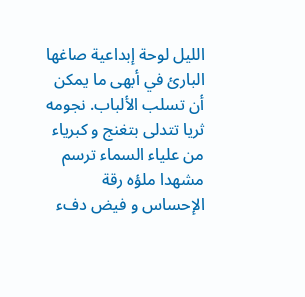الليل لوحة إبداعية صاغها البارئ في أبهى ما يمكن أن تسلب الألباب. نجومه ثريا تتدلى بتغنج و كبرياء من علياء السماء ترسم مشهدا ملؤه رقة الإحساس و فيض دفء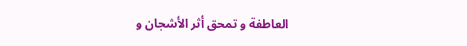العاطفة و تمحق أثر الأشجان و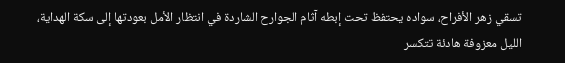تسقي زهر الأفراح، سواده يحتفظ تحت إبطه آثام الجوارح الشاردة في انتظار الأمل بعودتها إلى سكة الهداية،
الليل معزوفة هادئة تتكسر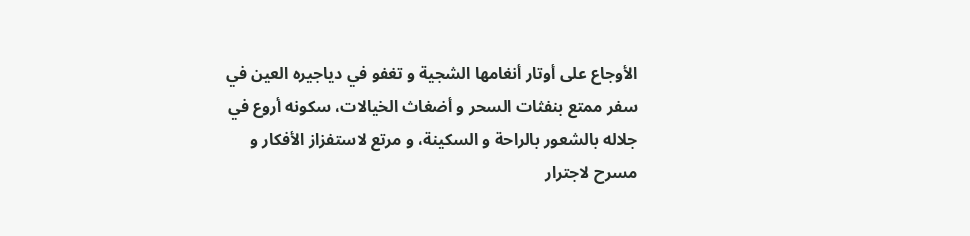الأوجاع على أوتار أنغامها الشجية و تغفو في دياجيره العين في سفر ممتع بنفثات السحر و أضغاث الخيالات، سكونه أروع في جلاله بالشعور بالراحة و السكينة، و مرتع لاستفزاز الأفكار و مسرح لاجترار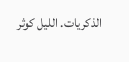الذكريات. الليل كوثر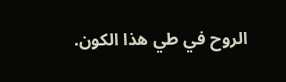الروح في طي هذا الكون.